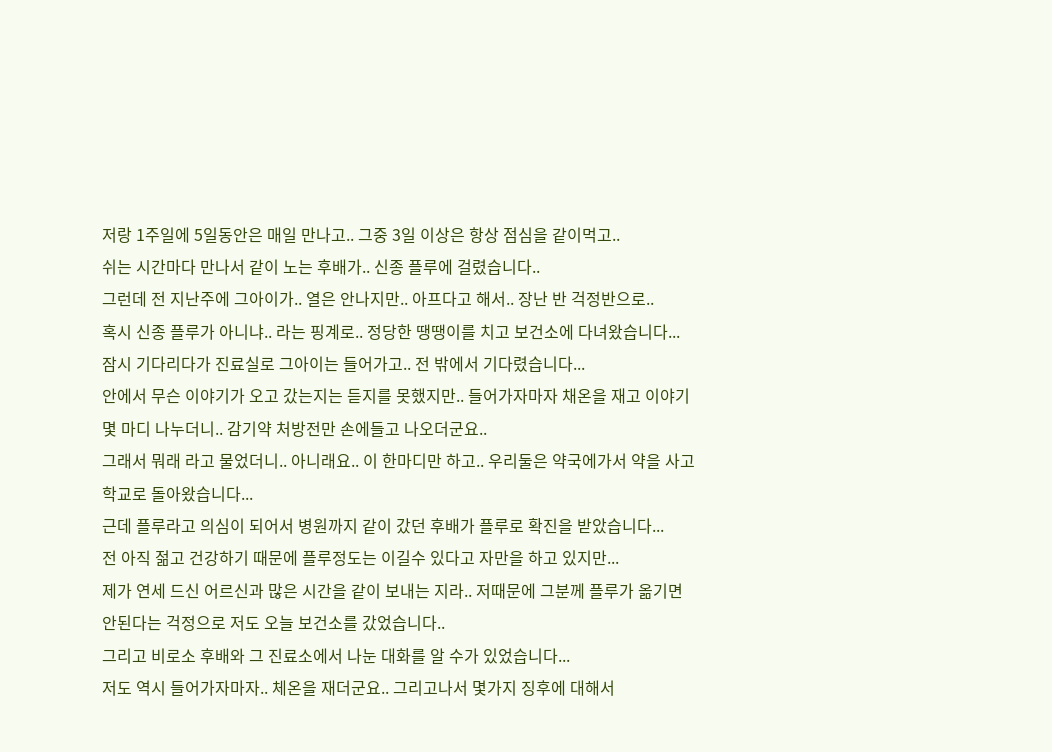저랑 1주일에 5일동안은 매일 만나고.. 그중 3일 이상은 항상 점심을 같이먹고..
쉬는 시간마다 만나서 같이 노는 후배가.. 신종 플루에 걸렸습니다..
그런데 전 지난주에 그아이가.. 열은 안나지만.. 아프다고 해서.. 장난 반 걱정반으로..
혹시 신종 플루가 아니냐.. 라는 핑계로.. 정당한 땡땡이를 치고 보건소에 다녀왔습니다...
잠시 기다리다가 진료실로 그아이는 들어가고.. 전 밖에서 기다렸습니다...
안에서 무슨 이야기가 오고 갔는지는 듣지를 못했지만.. 들어가자마자 채온을 재고 이야기 몇 마디 나누더니.. 감기약 처방전만 손에들고 나오더군요..
그래서 뭐래 라고 물었더니.. 아니래요.. 이 한마디만 하고.. 우리둘은 약국에가서 약을 사고 학교로 돌아왔습니다...
근데 플루라고 의심이 되어서 병원까지 같이 갔던 후배가 플루로 확진을 받았습니다...
전 아직 젊고 건강하기 때문에 플루정도는 이길수 있다고 자만을 하고 있지만...
제가 연세 드신 어르신과 많은 시간을 같이 보내는 지라.. 저때문에 그분께 플루가 옮기면 안된다는 걱정으로 저도 오늘 보건소를 갔었습니다..
그리고 비로소 후배와 그 진료소에서 나눈 대화를 알 수가 있었습니다...
저도 역시 들어가자마자.. 체온을 재더군요.. 그리고나서 몇가지 징후에 대해서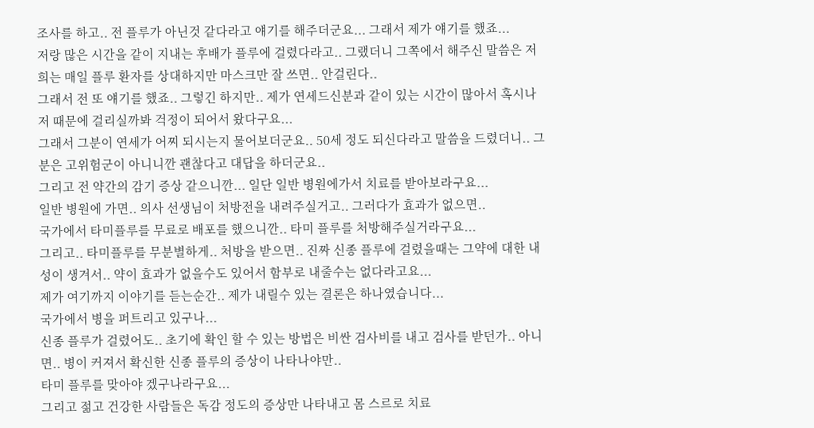조사를 하고.. 전 플루가 아닌것 같다라고 얘기를 해주더군요... 그래서 제가 얘기를 했죠...
저랑 많은 시간을 같이 지내는 후배가 플루에 걸렸다라고.. 그랬더니 그쪽에서 해주신 말씀은 저희는 매일 플루 환자를 상대하지만 마스크만 잘 쓰면.. 안걸린다..
그래서 전 또 얘기를 했죠.. 그렇긴 하지만.. 제가 연세드신분과 같이 있는 시간이 많아서 혹시나 저 때문에 걸리실까봐 걱정이 되어서 왔다구요...
그래서 그분이 연세가 어찌 되시는지 물어보더군요.. 50세 정도 되신다라고 말씀을 드렸더니.. 그분은 고위험군이 아니니깐 괜찮다고 대답을 하더군요..
그리고 전 약간의 감기 증상 같으니깐... 일단 일반 병원에가서 치료를 받아보라구요...
일반 병원에 가면.. 의사 선생님이 처방전을 내려주실거고.. 그러다가 효과가 없으면..
국가에서 타미플루를 무료로 배포를 했으니깐.. 타미 플루를 처방해주실거라구요...
그리고.. 타미플루를 무분별하게.. 처방을 받으면.. 진짜 신종 플루에 걸렸을때는 그약에 대한 내성이 생겨서.. 약이 효과가 없을수도 있어서 함부로 내줄수는 없다라고요...
제가 여기까지 이야기를 듣는순간.. 제가 내릴수 있는 결론은 하나였습니다...
국가에서 병을 퍼트리고 있구나...
신종 플루가 걸렸어도.. 초기에 확인 할 수 있는 방법은 비싼 검사비를 내고 검사를 받던가.. 아니면.. 병이 커져서 확신한 신종 플루의 증상이 나타나야만..
타미 플루를 맞아야 겠구나라구요...
그리고 젊고 건강한 사람들은 독감 정도의 증상만 나타내고 몸 스르로 치료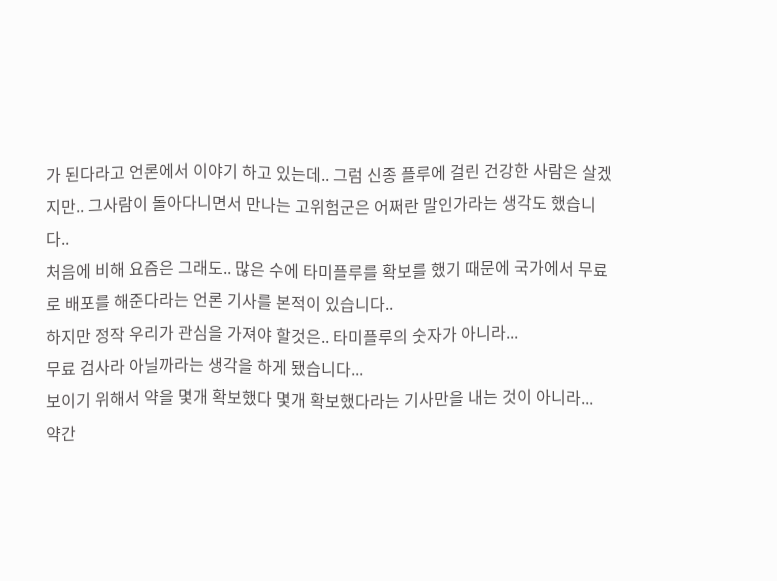가 된다라고 언론에서 이야기 하고 있는데.. 그럼 신종 플루에 걸린 건강한 사람은 살겠지만.. 그사람이 돌아다니면서 만나는 고위험군은 어쩌란 말인가라는 생각도 했습니다..
처음에 비해 요즘은 그래도.. 많은 수에 타미플루를 확보를 했기 때문에 국가에서 무료로 배포를 해준다라는 언론 기사를 본적이 있습니다..
하지만 정작 우리가 관심을 가져야 할것은.. 타미플루의 숫자가 아니라...
무료 검사라 아닐까라는 생각을 하게 됐습니다...
보이기 위해서 약을 몇개 확보했다 몇개 확보했다라는 기사만을 내는 것이 아니라...
약간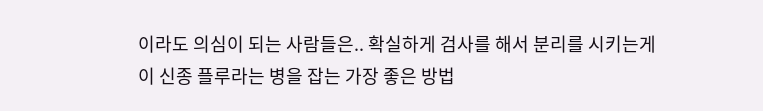이라도 의심이 되는 사람들은.. 확실하게 검사를 해서 분리를 시키는게 이 신종 플루라는 병을 잡는 가장 좋은 방법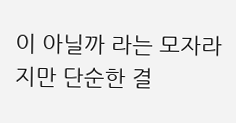이 아닐까 라는 모자라지만 단순한 결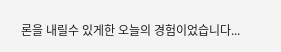론을 내릴수 있게한 오늘의 경험이었습니다...